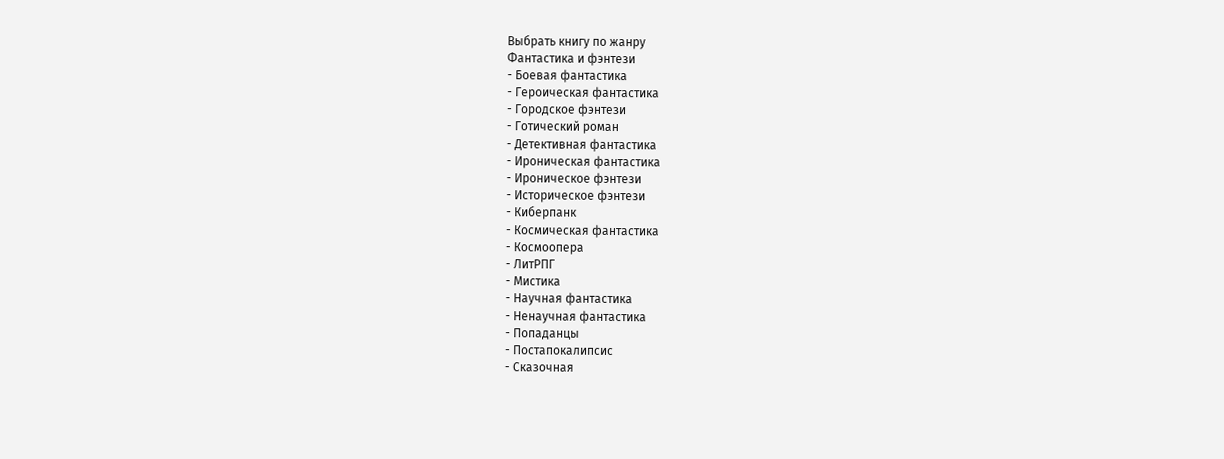Выбрать книгу по жанру
Фантастика и фэнтези
- Боевая фантастика
- Героическая фантастика
- Городское фэнтези
- Готический роман
- Детективная фантастика
- Ироническая фантастика
- Ироническое фэнтези
- Историческое фэнтези
- Киберпанк
- Космическая фантастика
- Космоопера
- ЛитРПГ
- Мистика
- Научная фантастика
- Ненаучная фантастика
- Попаданцы
- Постапокалипсис
- Сказочная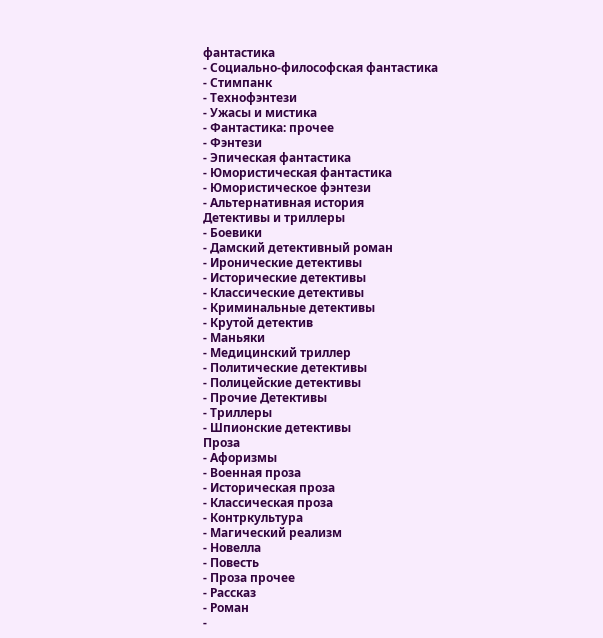фантастика
- Социально-философская фантастика
- Стимпанк
- Технофэнтези
- Ужасы и мистика
- Фантастика: прочее
- Фэнтези
- Эпическая фантастика
- Юмористическая фантастика
- Юмористическое фэнтези
- Альтернативная история
Детективы и триллеры
- Боевики
- Дамский детективный роман
- Иронические детективы
- Исторические детективы
- Классические детективы
- Криминальные детективы
- Крутой детектив
- Маньяки
- Медицинский триллер
- Политические детективы
- Полицейские детективы
- Прочие Детективы
- Триллеры
- Шпионские детективы
Проза
- Афоризмы
- Военная проза
- Историческая проза
- Классическая проза
- Контркультура
- Магический реализм
- Новелла
- Повесть
- Проза прочее
- Рассказ
- Роман
-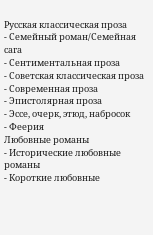Русская классическая проза
- Семейный роман/Семейная сага
- Сентиментальная проза
- Советская классическая проза
- Современная проза
- Эпистолярная проза
- Эссе, очерк, этюд, набросок
- Феерия
Любовные романы
- Исторические любовные романы
- Короткие любовные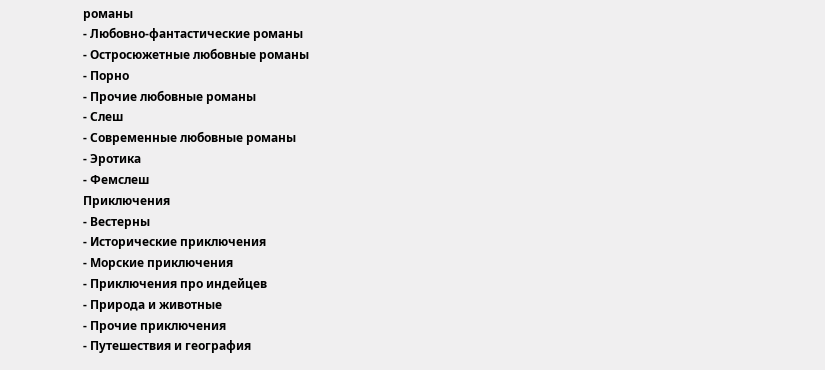романы
- Любовно-фантастические романы
- Остросюжетные любовные романы
- Порно
- Прочие любовные романы
- Слеш
- Современные любовные романы
- Эротика
- Фемслеш
Приключения
- Вестерны
- Исторические приключения
- Морские приключения
- Приключения про индейцев
- Природа и животные
- Прочие приключения
- Путешествия и география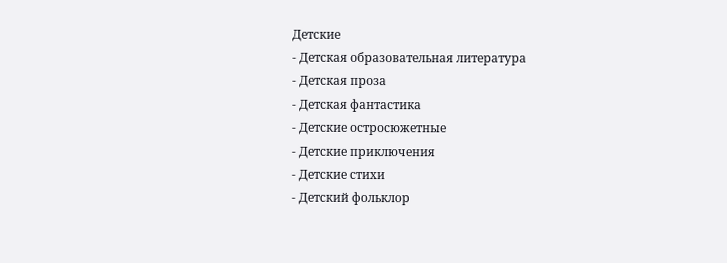Детские
- Детская образовательная литература
- Детская проза
- Детская фантастика
- Детские остросюжетные
- Детские приключения
- Детские стихи
- Детский фольклор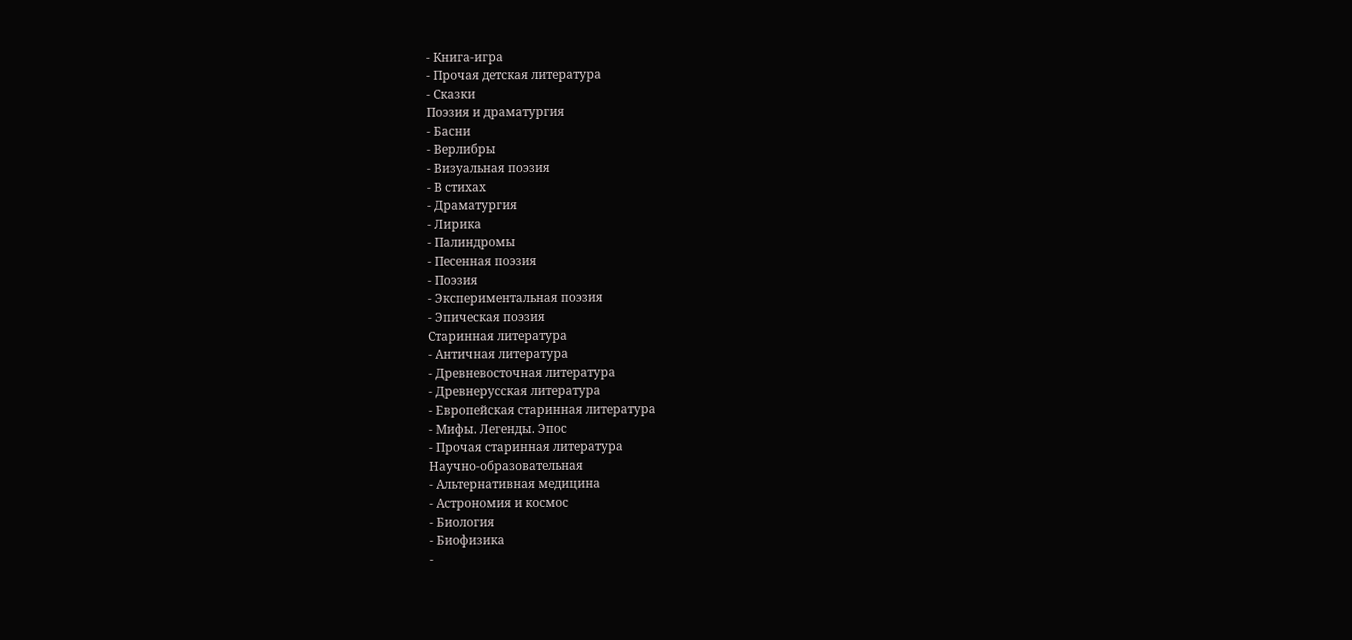- Книга-игра
- Прочая детская литература
- Сказки
Поэзия и драматургия
- Басни
- Верлибры
- Визуальная поэзия
- В стихах
- Драматургия
- Лирика
- Палиндромы
- Песенная поэзия
- Поэзия
- Экспериментальная поэзия
- Эпическая поэзия
Старинная литература
- Античная литература
- Древневосточная литература
- Древнерусская литература
- Европейская старинная литература
- Мифы. Легенды. Эпос
- Прочая старинная литература
Научно-образовательная
- Альтернативная медицина
- Астрономия и космос
- Биология
- Биофизика
-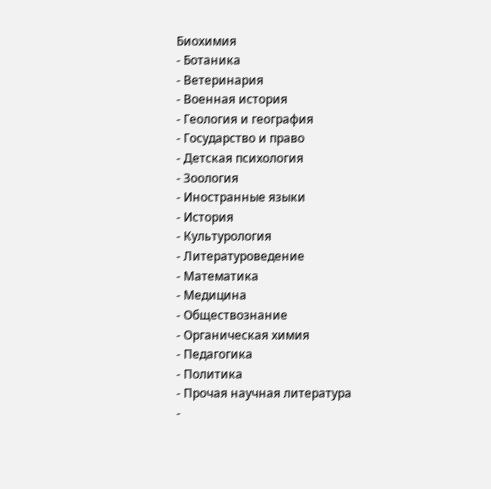Биохимия
- Ботаника
- Ветеринария
- Военная история
- Геология и география
- Государство и право
- Детская психология
- Зоология
- Иностранные языки
- История
- Культурология
- Литературоведение
- Математика
- Медицина
- Обществознание
- Органическая химия
- Педагогика
- Политика
- Прочая научная литература
-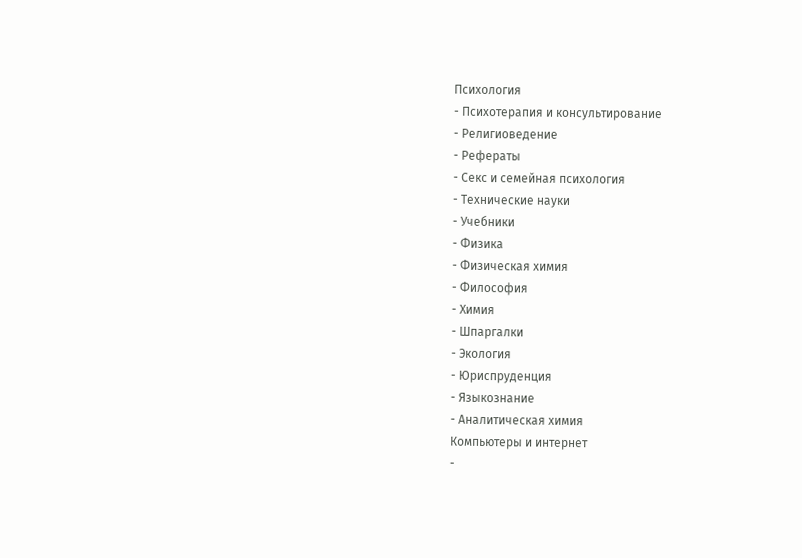Психология
- Психотерапия и консультирование
- Религиоведение
- Рефераты
- Секс и семейная психология
- Технические науки
- Учебники
- Физика
- Физическая химия
- Философия
- Химия
- Шпаргалки
- Экология
- Юриспруденция
- Языкознание
- Аналитическая химия
Компьютеры и интернет
-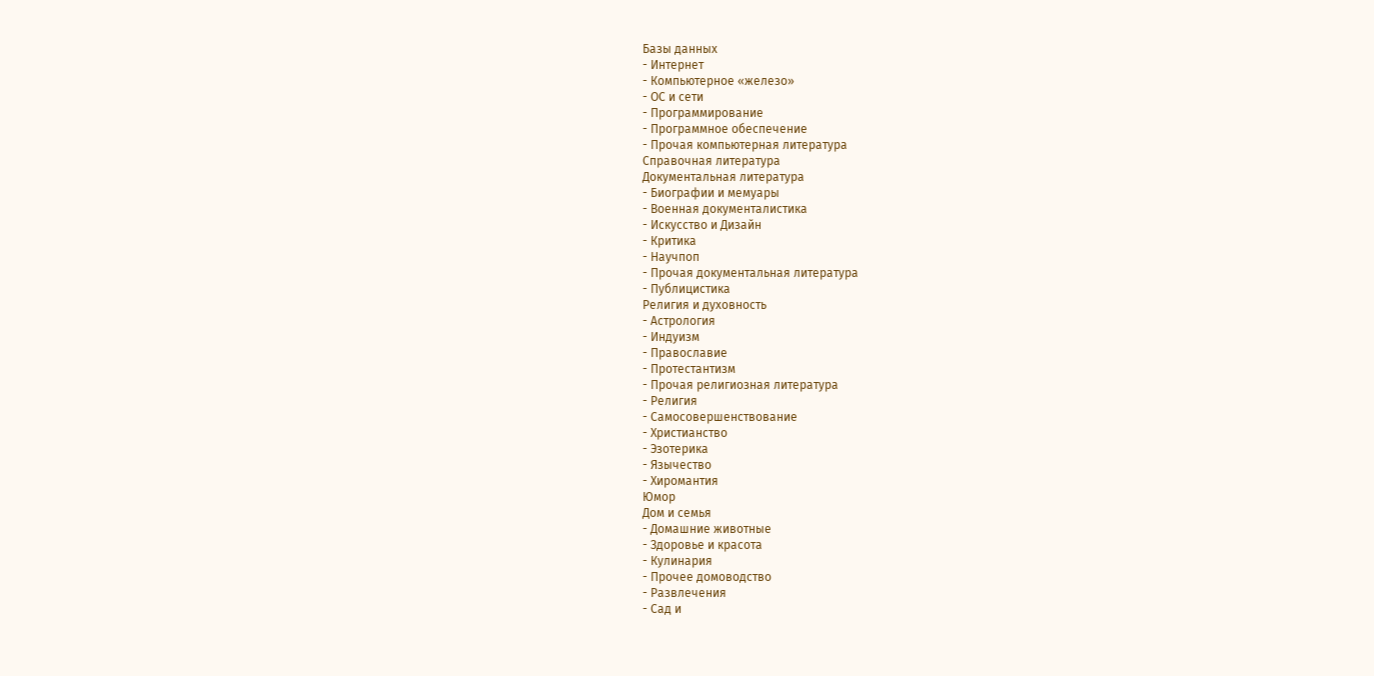Базы данных
- Интернет
- Компьютерное «железо»
- ОС и сети
- Программирование
- Программное обеспечение
- Прочая компьютерная литература
Справочная литература
Документальная литература
- Биографии и мемуары
- Военная документалистика
- Искусство и Дизайн
- Критика
- Научпоп
- Прочая документальная литература
- Публицистика
Религия и духовность
- Астрология
- Индуизм
- Православие
- Протестантизм
- Прочая религиозная литература
- Религия
- Самосовершенствование
- Христианство
- Эзотерика
- Язычество
- Хиромантия
Юмор
Дом и семья
- Домашние животные
- Здоровье и красота
- Кулинария
- Прочее домоводство
- Развлечения
- Сад и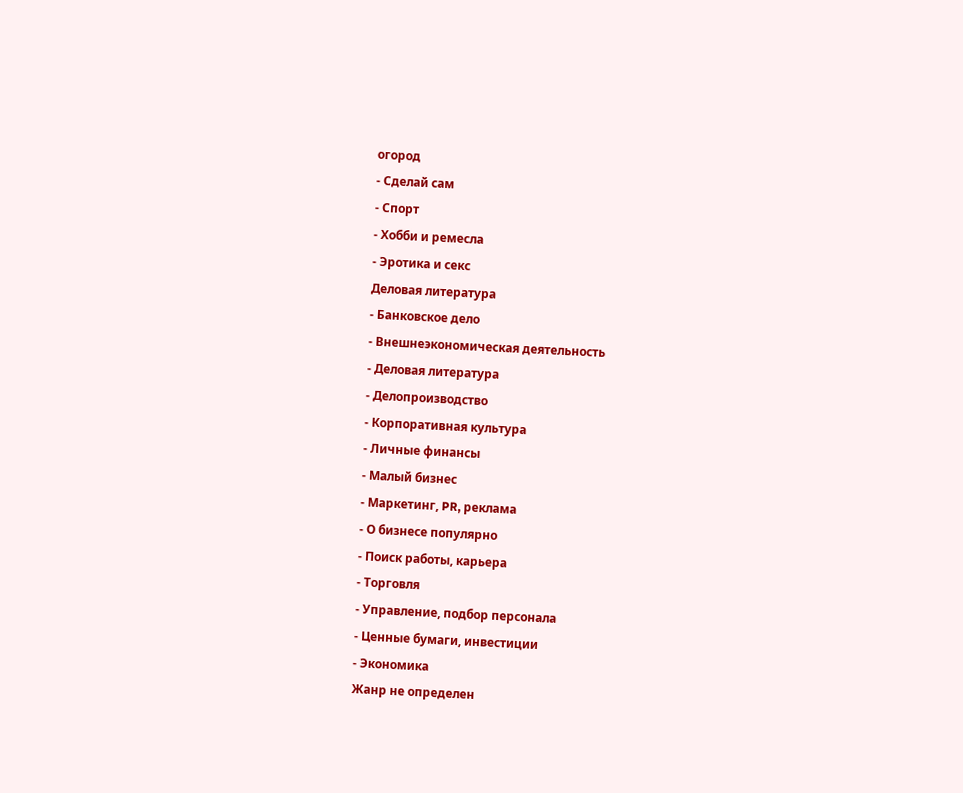огород
- Сделай сам
- Спорт
- Хобби и ремесла
- Эротика и секс
Деловая литература
- Банковское дело
- Внешнеэкономическая деятельность
- Деловая литература
- Делопроизводство
- Корпоративная культура
- Личные финансы
- Малый бизнес
- Маркетинг, PR, реклама
- О бизнесе популярно
- Поиск работы, карьера
- Торговля
- Управление, подбор персонала
- Ценные бумаги, инвестиции
- Экономика
Жанр не определен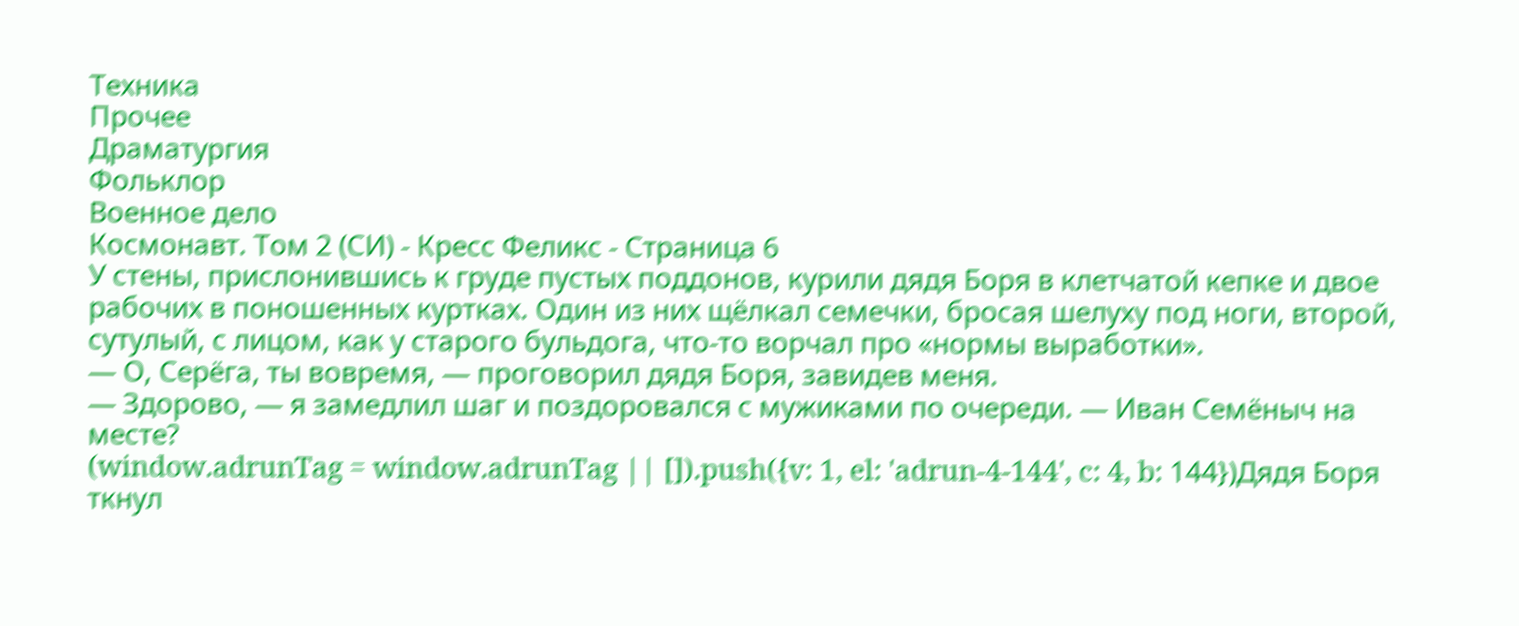Техника
Прочее
Драматургия
Фольклор
Военное дело
Космонавт. Том 2 (СИ) - Кресс Феликс - Страница 6
У стены, прислонившись к груде пустых поддонов, курили дядя Боря в клетчатой кепке и двое рабочих в поношенных куртках. Один из них щёлкал семечки, бросая шелуху под ноги, второй, сутулый, с лицом, как у старого бульдога, что-то ворчал про «нормы выработки».
— О, Серёга, ты вовремя, — проговорил дядя Боря, завидев меня.
— Здорово, — я замедлил шаг и поздоровался с мужиками по очереди. — Иван Семёныч на месте?
(window.adrunTag = window.adrunTag || []).push({v: 1, el: 'adrun-4-144', c: 4, b: 144})Дядя Боря ткнул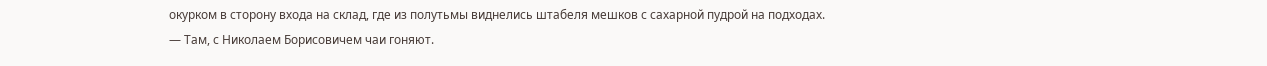окурком в сторону входа на склад, где из полутьмы виднелись штабеля мешков с сахарной пудрой на подходах.
— Там, с Николаем Борисовичем чаи гоняют.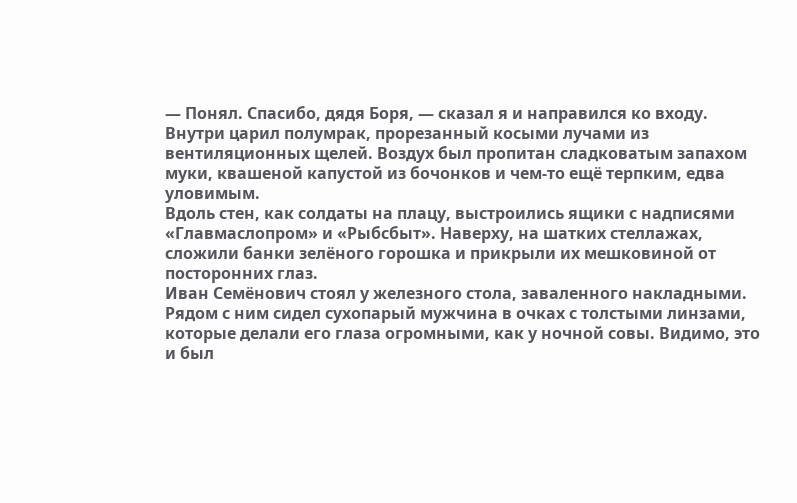— Понял. Спасибо, дядя Боря, — сказал я и направился ко входу.
Внутри царил полумрак, прорезанный косыми лучами из вентиляционных щелей. Воздух был пропитан сладковатым запахом муки, квашеной капустой из бочонков и чем-то ещё терпким, едва уловимым.
Вдоль стен, как солдаты на плацу, выстроились ящики с надписями «Главмаслопром» и «Рыбсбыт». Наверху, на шатких стеллажах, сложили банки зелёного горошка и прикрыли их мешковиной от посторонних глаз.
Иван Семёнович стоял у железного стола, заваленного накладными. Рядом с ним сидел сухопарый мужчина в очках с толстыми линзами, которые делали его глаза огромными, как у ночной совы. Видимо, это и был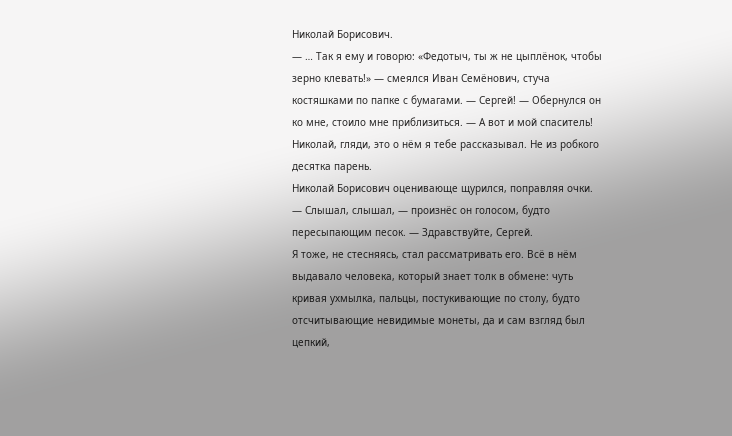Николай Борисович.
— … Так я ему и говорю: «Федотыч, ты ж не цыплёнок, чтобы зерно клевать!» — смеялся Иван Семёнович, стуча костяшками по папке с бумагами. — Сергей! — Обернулся он ко мне, стоило мне приблизиться. — А вот и мой спаситель! Николай, гляди, это о нём я тебе рассказывал. Не из робкого десятка парень.
Николай Борисович оценивающе щурился, поправляя очки.
— Слышал, слышал, — произнёс он голосом, будто пересыпающим песок. — Здравствуйте, Сергей.
Я тоже, не стесняясь, стал рассматривать его. Всё в нём выдавало человека, который знает толк в обмене: чуть кривая ухмылка, пальцы, постукивающие по столу, будто отсчитывающие невидимые монеты, да и сам взгляд был цепкий,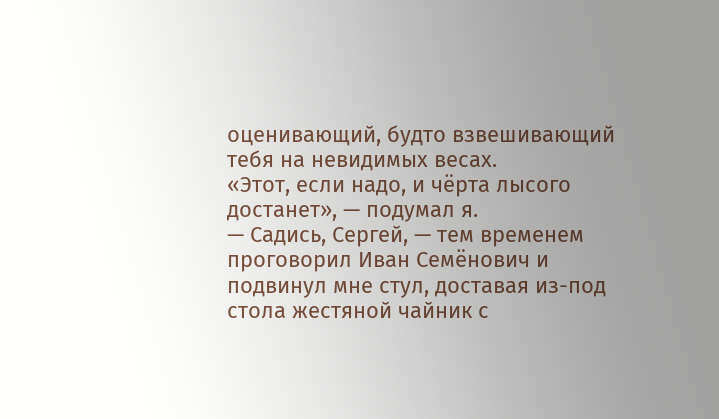оценивающий, будто взвешивающий тебя на невидимых весах.
«Этот, если надо, и чёрта лысого достанет», — подумал я.
— Садись, Сергей, — тем временем проговорил Иван Семёнович и подвинул мне стул, доставая из-под стола жестяной чайник с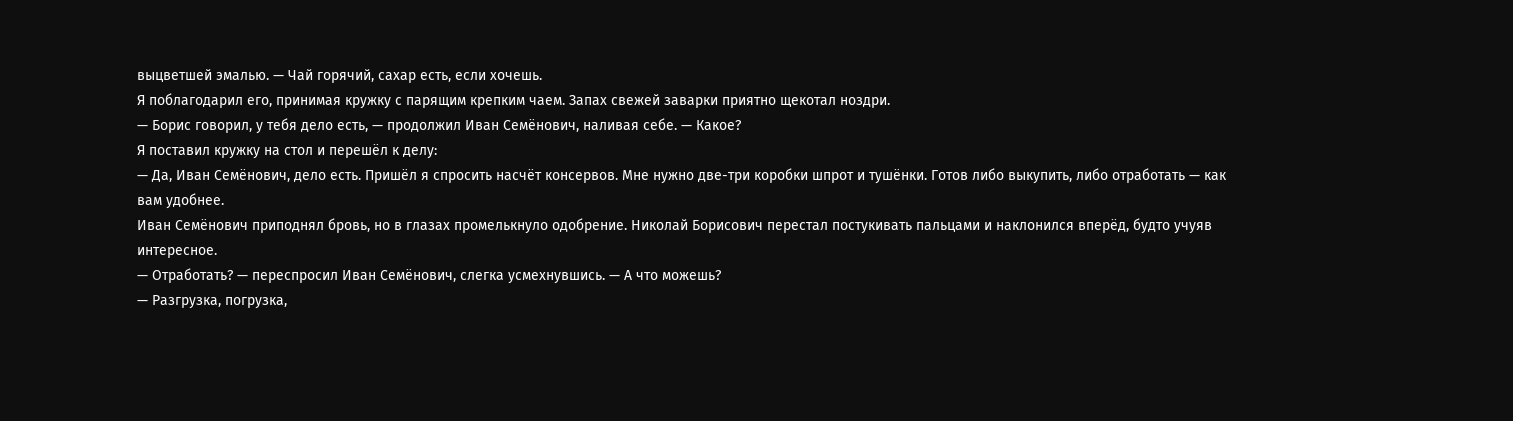выцветшей эмалью. — Чай горячий, сахар есть, если хочешь.
Я поблагодарил его, принимая кружку с парящим крепким чаем. Запах свежей заварки приятно щекотал ноздри.
— Борис говорил, у тебя дело есть, — продолжил Иван Семёнович, наливая себе. — Какое?
Я поставил кружку на стол и перешёл к делу:
— Да, Иван Семёнович, дело есть. Пришёл я спросить насчёт консервов. Мне нужно две-три коробки шпрот и тушёнки. Готов либо выкупить, либо отработать — как вам удобнее.
Иван Семёнович приподнял бровь, но в глазах промелькнуло одобрение. Николай Борисович перестал постукивать пальцами и наклонился вперёд, будто учуяв интересное.
— Отработать? — переспросил Иван Семёнович, слегка усмехнувшись. — А что можешь?
— Разгрузка, погрузка,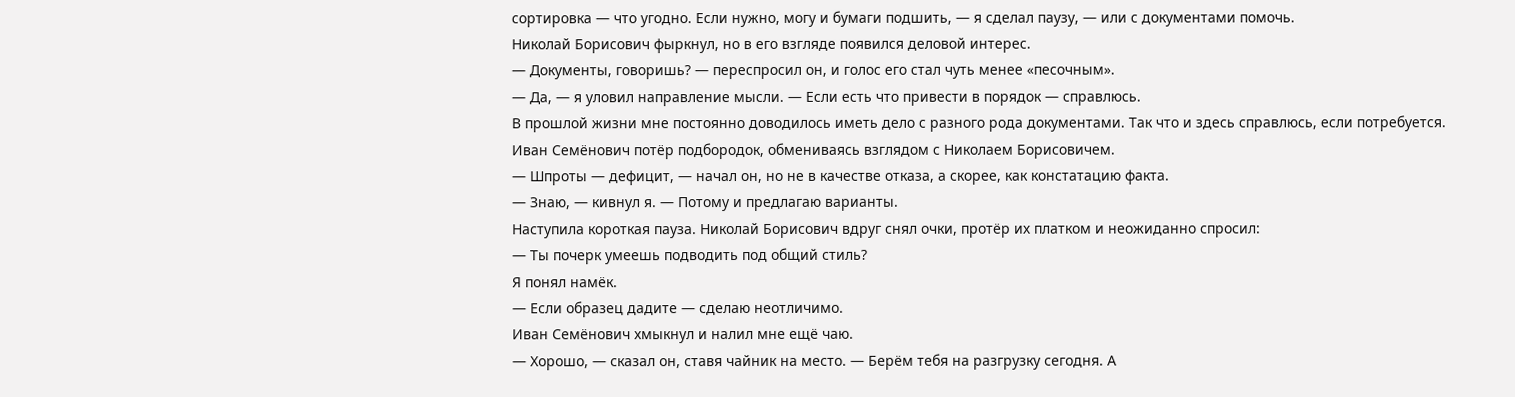сортировка — что угодно. Если нужно, могу и бумаги подшить, — я сделал паузу, — или с документами помочь.
Николай Борисович фыркнул, но в его взгляде появился деловой интерес.
— Документы, говоришь? — переспросил он, и голос его стал чуть менее «песочным».
— Да, — я уловил направление мысли. — Если есть что привести в порядок — справлюсь.
В прошлой жизни мне постоянно доводилось иметь дело с разного рода документами. Так что и здесь справлюсь, если потребуется.
Иван Семёнович потёр подбородок, обмениваясь взглядом с Николаем Борисовичем.
— Шпроты — дефицит, — начал он, но не в качестве отказа, а скорее, как констатацию факта.
— Знаю, — кивнул я. — Потому и предлагаю варианты.
Наступила короткая пауза. Николай Борисович вдруг снял очки, протёр их платком и неожиданно спросил:
— Ты почерк умеешь подводить под общий стиль?
Я понял намёк.
— Если образец дадите — сделаю неотличимо.
Иван Семёнович хмыкнул и налил мне ещё чаю.
— Хорошо, — сказал он, ставя чайник на место. — Берём тебя на разгрузку сегодня. А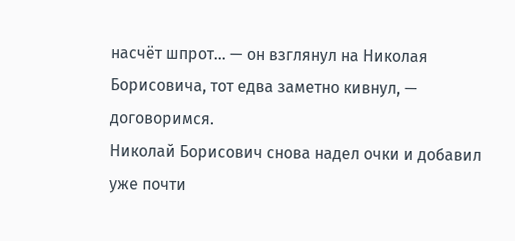насчёт шпрот… — он взглянул на Николая Борисовича, тот едва заметно кивнул, — договоримся.
Николай Борисович снова надел очки и добавил уже почти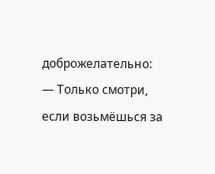доброжелательно:
— Только смотри, если возьмёшься за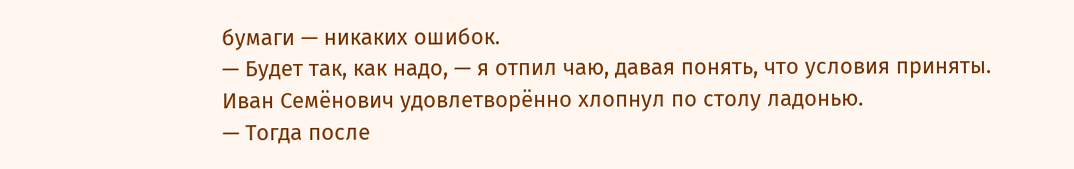бумаги — никаких ошибок.
— Будет так, как надо, — я отпил чаю, давая понять, что условия приняты.
Иван Семёнович удовлетворённо хлопнул по столу ладонью.
— Тогда после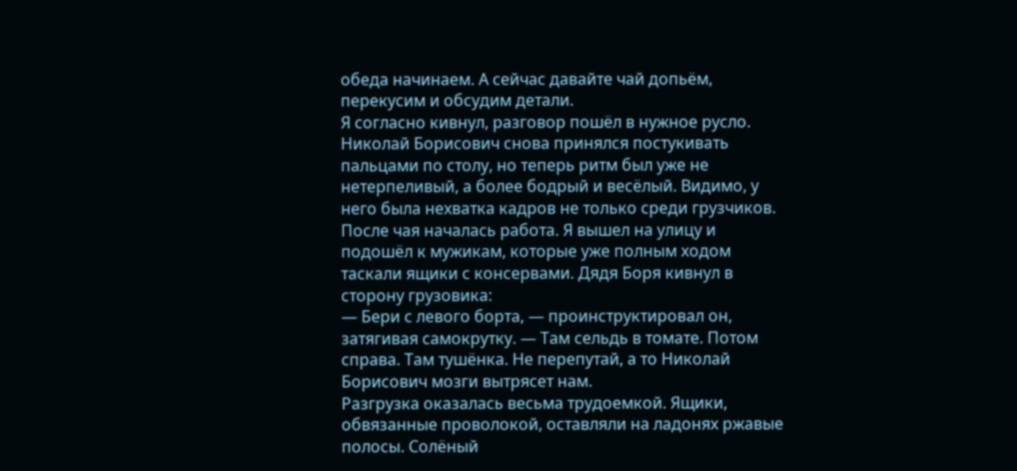обеда начинаем. А сейчас давайте чай допьём, перекусим и обсудим детали.
Я согласно кивнул, разговор пошёл в нужное русло. Николай Борисович снова принялся постукивать пальцами по столу, но теперь ритм был уже не нетерпеливый, а более бодрый и весёлый. Видимо, у него была нехватка кадров не только среди грузчиков.
После чая началась работа. Я вышел на улицу и подошёл к мужикам, которые уже полным ходом таскали ящики с консервами. Дядя Боря кивнул в сторону грузовика:
— Бери с левого борта, — проинструктировал он, затягивая самокрутку. — Там сельдь в томате. Потом справа. Там тушёнка. Не перепутай, а то Николай Борисович мозги вытрясет нам.
Разгрузка оказалась весьма трудоемкой. Ящики, обвязанные проволокой, оставляли на ладонях ржавые полосы. Солёный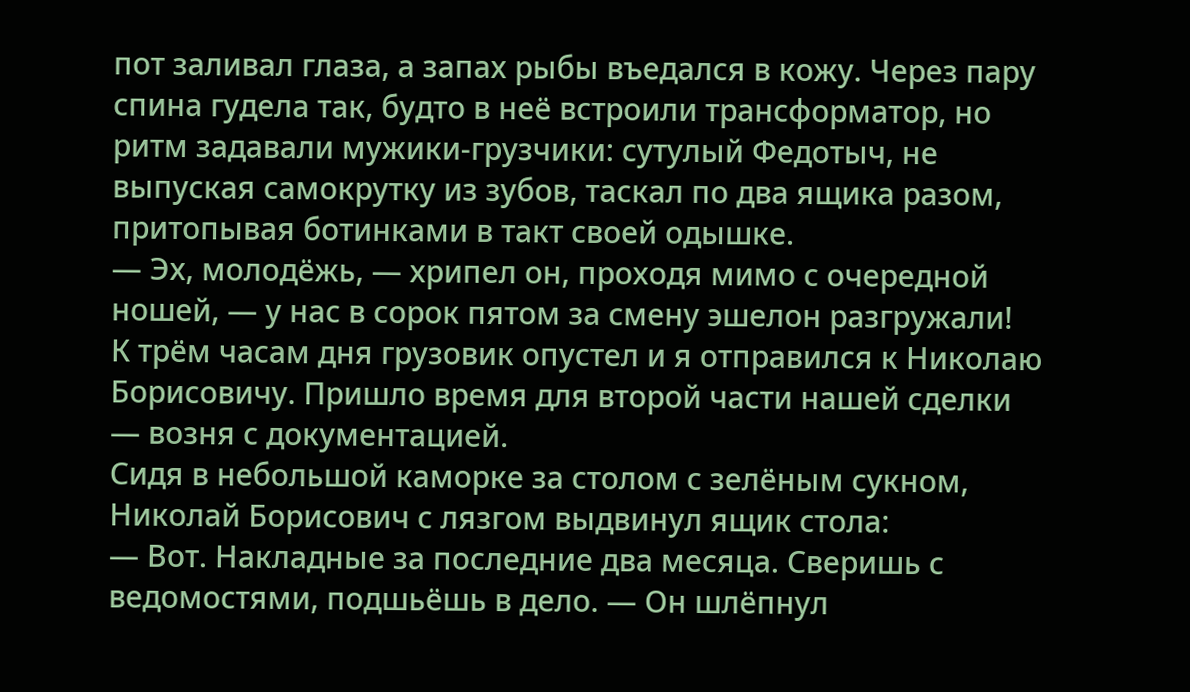пот заливал глаза, а запах рыбы въедался в кожу. Через пару спина гудела так, будто в неё встроили трансформатор, но ритм задавали мужики-грузчики: сутулый Федотыч, не выпуская самокрутку из зубов, таскал по два ящика разом, притопывая ботинками в такт своей одышке.
— Эх, молодёжь, — хрипел он, проходя мимо с очередной ношей, — у нас в сорок пятом за смену эшелон разгружали!
К трём часам дня грузовик опустел и я отправился к Николаю Борисовичу. Пришло время для второй части нашей сделки — возня с документацией.
Сидя в небольшой каморке за столом с зелёным сукном, Николай Борисович с лязгом выдвинул ящик стола:
— Вот. Накладные за последние два месяца. Сверишь с ведомостями, подшьёшь в дело. — Он шлёпнул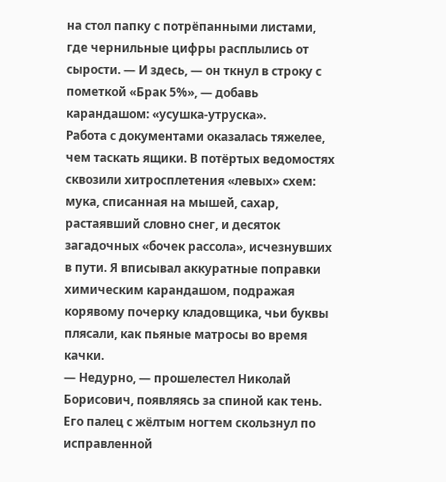на стол папку с потрёпанными листами, где чернильные цифры расплылись от сырости. — И здесь, — он ткнул в строку с пометкой «Брак 5%», — добавь карандашом: «усушка-утруска».
Работа с документами оказалась тяжелее, чем таскать ящики. В потёртых ведомостях сквозили хитросплетения «левых» схем: мука, списанная на мышей, сахар, растаявший словно снег, и десяток загадочных «бочек рассола», исчезнувших в пути. Я вписывал аккуратные поправки химическим карандашом, подражая корявому почерку кладовщика, чьи буквы плясали, как пьяные матросы во время качки.
— Недурно, — прошелестел Николай Борисович, появляясь за спиной как тень. Его палец с жёлтым ногтем скользнул по исправленной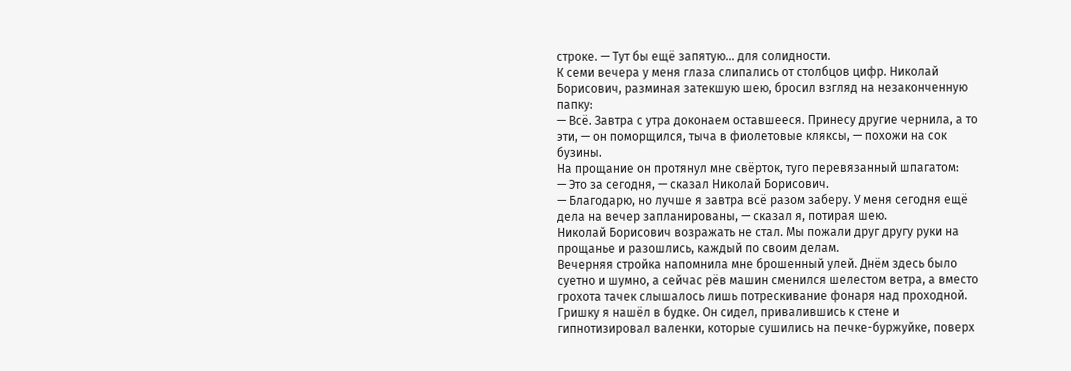строке. — Тут бы ещё запятую… для солидности.
К семи вечера у меня глаза слипались от столбцов цифр. Николай Борисович, разминая затекшую шею, бросил взгляд на незаконченную папку:
— Всё. Завтра с утра доконаем оставшееся. Принесу другие чернила, а то эти, — он поморщился, тыча в фиолетовые кляксы, — похожи на сок бузины.
На прощание он протянул мне свёрток, туго перевязанный шпагатом:
— Это за сегодня, — сказал Николай Борисович.
— Благодарю, но лучше я завтра всё разом заберу. У меня сегодня ещё дела на вечер запланированы, — сказал я, потирая шею.
Николай Борисович возражать не стал. Мы пожали друг другу руки на прощанье и разошлись, каждый по своим делам.
Вечерняя стройка напомнила мне брошенный улей. Днём здесь было суетно и шумно, а сейчас рёв машин сменился шелестом ветра, а вместо грохота тачек слышалось лишь потрескивание фонаря над проходной.
Гришку я нашёл в будке. Он сидел, привалившись к стене и гипнотизировал валенки, которые сушились на печке-буржуйке, поверх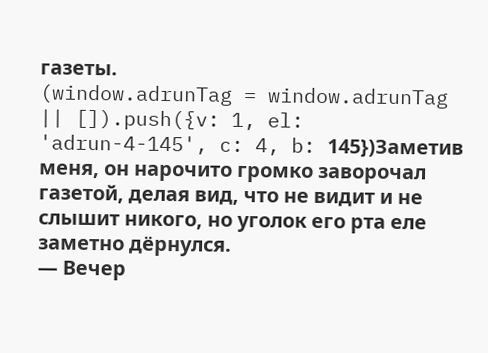газеты.
(window.adrunTag = window.adrunTag || []).push({v: 1, el: 'adrun-4-145', c: 4, b: 145})Заметив меня, он нарочито громко заворочал газетой, делая вид, что не видит и не слышит никого, но уголок его рта еле заметно дёрнулся.
— Вечер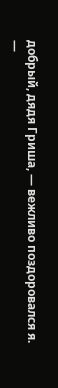добрый, дядя Гриша, — вежливо поздоровался я.
—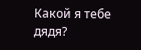Какой я тебе дядя?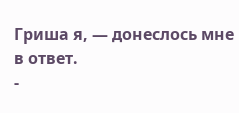Гриша я, — донеслось мне в ответ.
-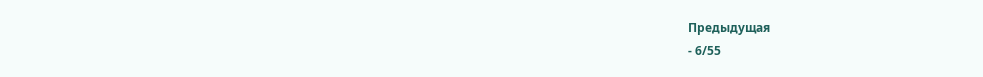Предыдущая
- 6/55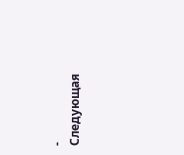- Следующая